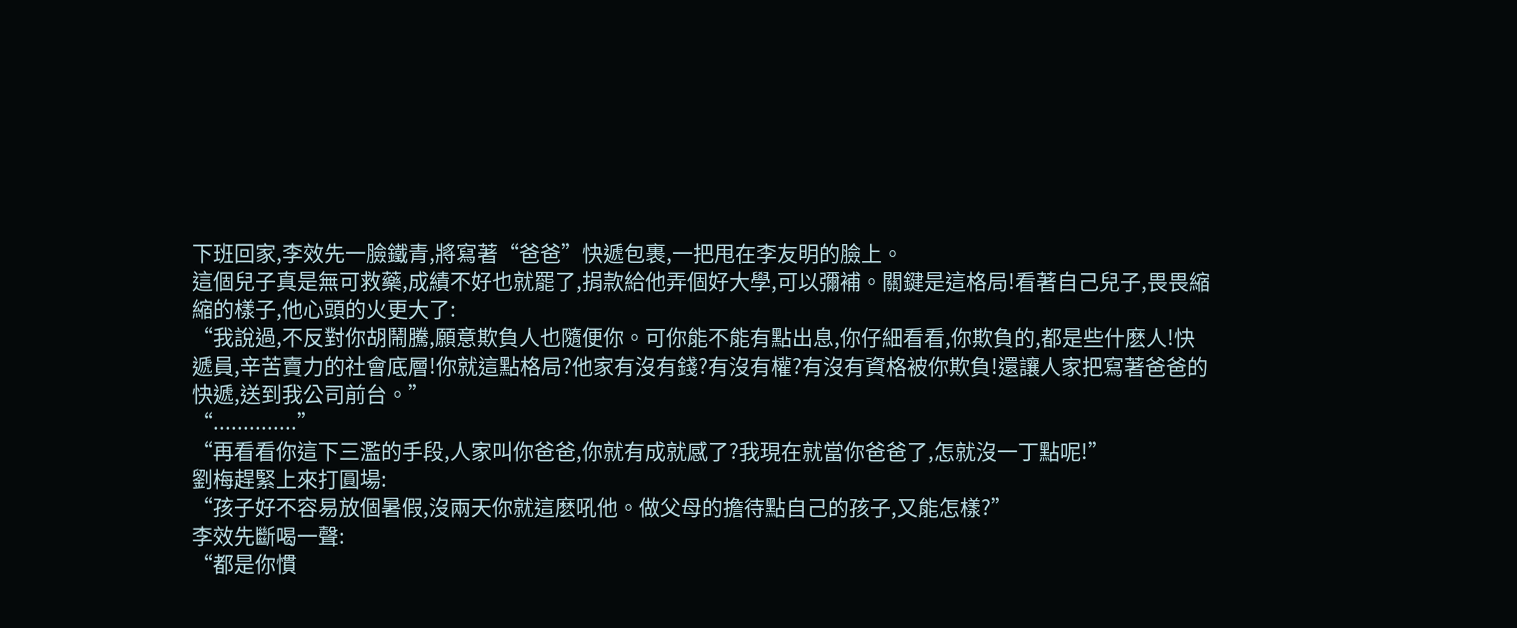下班回家,李效先一臉鐵青,將寫著“爸爸”快遞包裹,一把甩在李友明的臉上。
這個兒子真是無可救藥,成績不好也就罷了,捐款給他弄個好大學,可以彌補。關鍵是這格局!看著自己兒子,畏畏縮縮的樣子,他心頭的火更大了:
“我說過,不反對你胡鬧騰,願意欺負人也隨便你。可你能不能有點出息,你仔細看看,你欺負的,都是些什麽人!快遞員,辛苦賣力的社會底層!你就這點格局?他家有沒有錢?有沒有權?有沒有資格被你欺負!還讓人家把寫著爸爸的快遞,送到我公司前台。”
“..............”
“再看看你這下三濫的手段,人家叫你爸爸,你就有成就感了?我現在就當你爸爸了,怎就沒一丁點呢!”
劉梅趕緊上來打圓場:
“孩子好不容易放個暑假,沒兩天你就這麽吼他。做父母的擔待點自己的孩子,又能怎樣?”
李效先斷喝一聲:
“都是你慣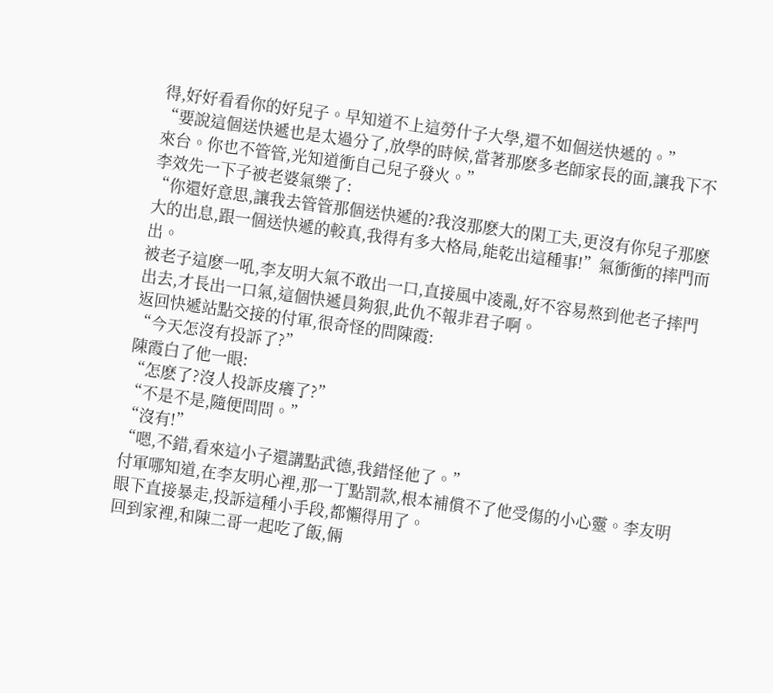得,好好看看你的好兒子。早知道不上這勞什子大學,還不如個送快遞的。”
“要說這個送快遞也是太過分了,放學的時候,當著那麽多老師家長的面,讓我下不來台。你也不管管,光知道衝自己兒子發火。”
李效先一下子被老婆氣樂了:
“你還好意思,讓我去管管那個送快遞的?我沒那麽大的閑工夫,更沒有你兒子那麽大的出息,跟一個送快遞的較真,我得有多大格局,能乾出這種事!”氣衝衝的摔門而出。
被老子這麽一吼,李友明大氣不敢出一口,直接風中凌亂,好不容易熬到他老子摔門出去,才長出一口氣,這個快遞員夠狠,此仇不報非君子啊。
返回快遞站點交接的付軍,很奇怪的問陳霞:
“今天怎沒有投訴了?”
陳霞白了他一眼:
“怎麽了?沒人投訴皮癢了?”
“不是不是,隨便問問。”
“沒有!”
“嗯,不錯,看來這小子還講點武德,我錯怪他了。”
付軍哪知道,在李友明心裡,那一丁點罰款,根本補償不了他受傷的小心靈。李友明眼下直接暴走,投訴這種小手段,都懶得用了。
回到家裡,和陳二哥一起吃了飯,倆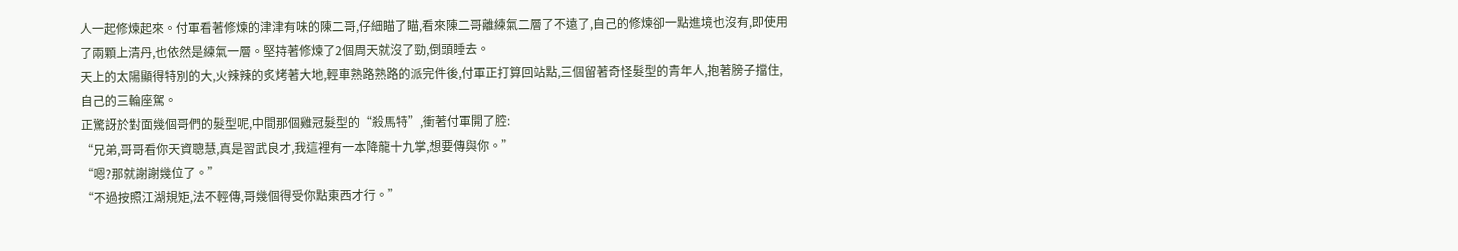人一起修煉起來。付軍看著修煉的津津有味的陳二哥,仔細瞄了瞄,看來陳二哥離練氣二層了不遠了,自己的修煉卻一點進境也沒有,即使用了兩顆上清丹,也依然是練氣一層。堅持著修煉了2個周天就沒了勁,倒頭睡去。
天上的太陽顯得特別的大,火辣辣的炙烤著大地,輕車熟路熟路的派完件後,付軍正打算回站點,三個留著奇怪髮型的青年人,抱著膀子擋住,自己的三輪座駕。
正驚訝於對面幾個哥們的髮型呢,中間那個雞冠髮型的“殺馬特”,衝著付軍開了腔:
“兄弟,哥哥看你天資聰慧,真是習武良才,我這裡有一本降龍十九掌,想要傳與你。”
“嗯?那就謝謝幾位了。”
“不過按照江湖規矩,法不輕傳,哥幾個得受你點東西才行。”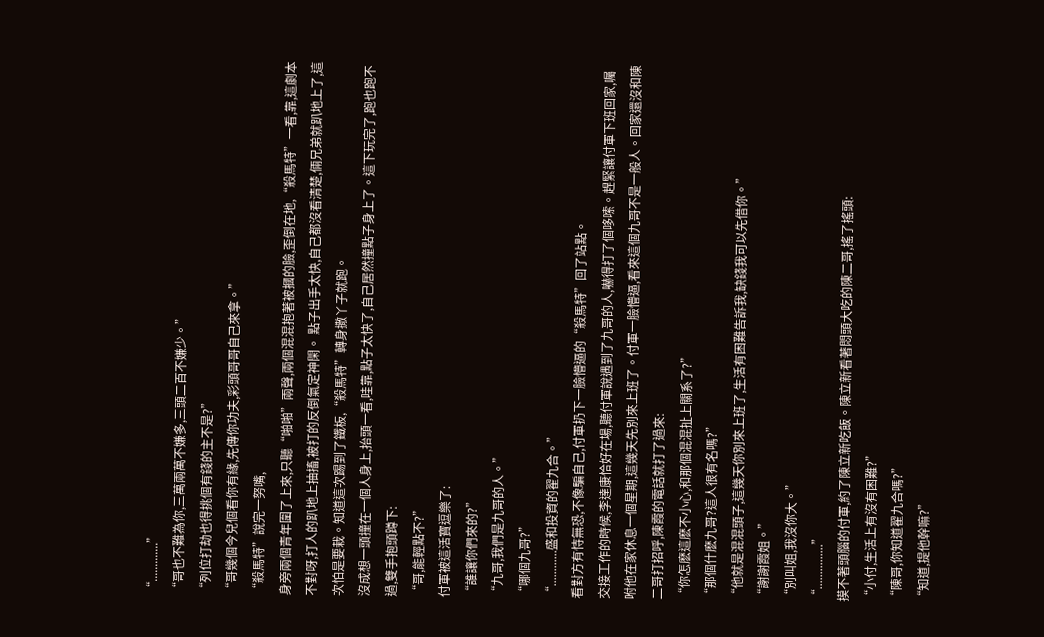“.............”
“哥也不難為你,三萬兩萬不嫌多,三頭二百不嫌少。”
“列位打劫也得挑個有錢的主不是?”
“哥幾個今兒個看你有緣,先傳你功夫,彩頭哥哥自己來拿。”
“殺馬特”說完一努嘴,
身旁兩個青年圍了上來,只聽“啪啪”兩聲,兩個混混抱著被摑的臉,歪倒在地,“殺馬特”一看,靠,這劇本不對呀,打人的趴地上抽搐,被打的反倒氣定神閑。 點子出手太快,自己都沒看清楚,倆兄弟就趴地上了,這次怕是要栽。知道這次踢到了鐵板,“殺馬特”轉身撒丫子就跑。
沒成想一頭撞在一個人身上,抬頭一看,哇靠,點子太快了,自己居然撞點子身上了。這下玩完了,跑也跑不過,雙手抱頭蹲下:
“哥,能輕點不?”
付軍被這活寶逗樂了:
“誰讓你們來的?”
“九哥,我們是九哥的人。”
“哪個九哥?”
“............盛和投資的翟九合。”
看對方有恃無恐,不像騙自己,付軍扔下一臉懵逼的“殺馬特”回了站點。
交接工作的時候,李達康恰好在場,聽付軍說遇到了九哥的人,嚇得打了個哆嗦。趕緊讓付軍下班回家,囑咐他在家休息一個星期,這幾天先別來上班了。付軍一臉懵逼,看來這個九哥不是一般人。回家還沒和陳二哥打招呼,陳霞的電話就打了過來:
“你怎麽這麽不小心,和那個混混扯上關系了?”
“那個什麽九哥?這人很有名嗎?”
“他就是混混頭子,這幾天你別來上班了,生活有困難告訴我,缺錢我可以先借你。”
“謝謝霞姐。”
“別叫姐,我沒你大。”
“...............”
摸不著頭腦的付軍,約了陳立新吃飯。陳立新看著悶頭大吃的陳二哥,搖了搖頭:
“小付,生活上有沒有困難?”
“陳哥,你知道翟九合嗎?”
“知道,提他幹嘛?”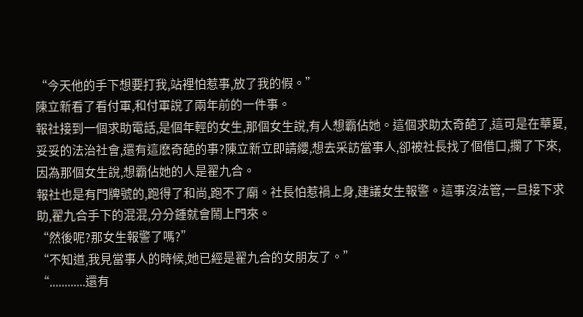“今天他的手下想要打我,站裡怕惹事,放了我的假。”
陳立新看了看付軍,和付軍說了兩年前的一件事。
報社接到一個求助電話,是個年輕的女生,那個女生說,有人想霸佔她。這個求助太奇葩了,這可是在華夏,妥妥的法治社會,還有這麽奇葩的事?陳立新立即請纓,想去采訪當事人,卻被社長找了個借口,攔了下來,因為那個女生說,想霸佔她的人是翟九合。
報社也是有門牌號的,跑得了和尚,跑不了廟。社長怕惹禍上身,建議女生報警。這事沒法管,一旦接下求助,翟九合手下的混混,分分鍾就會鬧上門來。
“然後呢?那女生報警了嗎?”
“不知道,我見當事人的時候,她已經是翟九合的女朋友了。”
“............還有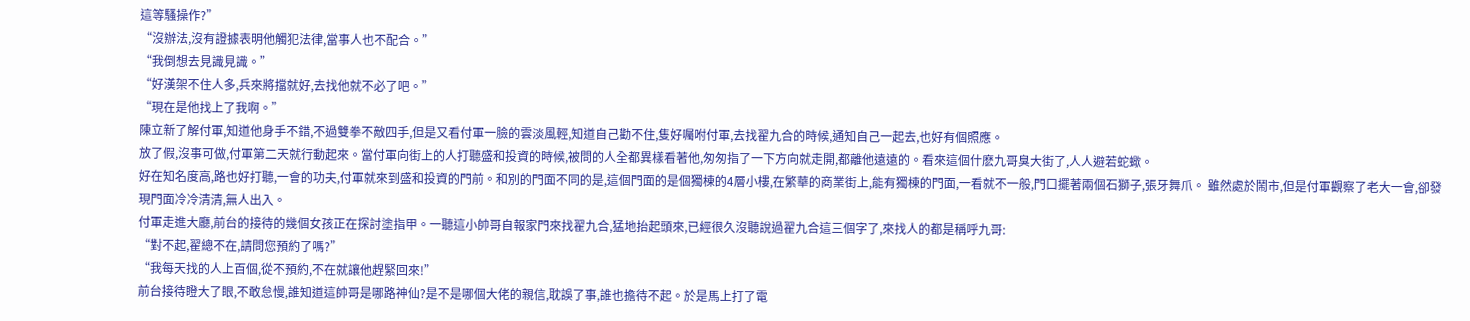這等騷操作?”
“沒辦法,沒有證據表明他觸犯法律,當事人也不配合。”
“我倒想去見識見識。”
“好漢架不住人多,兵來將擋就好,去找他就不必了吧。”
“現在是他找上了我啊。”
陳立新了解付軍,知道他身手不錯,不過雙拳不敵四手,但是又看付軍一臉的雲淡風輕,知道自己勸不住,隻好囑咐付軍,去找翟九合的時候,通知自己一起去,也好有個照應。
放了假,沒事可做,付軍第二天就行動起來。當付軍向街上的人打聽盛和投資的時候,被問的人全都異樣看著他,匆匆指了一下方向就走開,都離他遠遠的。看來這個什麽九哥臭大街了,人人避若蛇蠍。
好在知名度高,路也好打聽,一會的功夫,付軍就來到盛和投資的門前。和別的門面不同的是,這個門面的是個獨棟的4層小樓,在繁華的商業街上,能有獨棟的門面,一看就不一般,門口擺著兩個石獅子,張牙舞爪。 雖然處於鬧市,但是付軍觀察了老大一會,卻發現門面冷冷清清,無人出入。
付軍走進大廳,前台的接待的幾個女孩正在探討塗指甲。一聽這小帥哥自報家門來找翟九合,猛地抬起頭來,已經很久沒聽說過翟九合這三個字了,來找人的都是稱呼九哥:
“對不起,翟總不在,請問您預約了嗎?”
“我每天找的人上百個,從不預約,不在就讓他趕緊回來!”
前台接待瞪大了眼,不敢怠慢,誰知道這帥哥是哪路神仙?是不是哪個大佬的親信,耽誤了事,誰也擔待不起。於是馬上打了電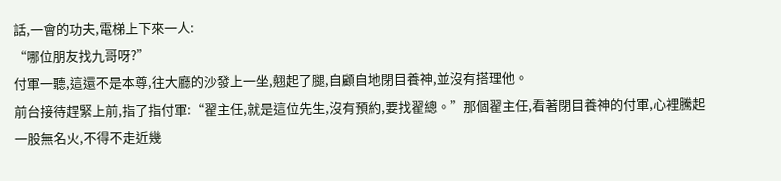話,一會的功夫,電梯上下來一人:
“哪位朋友找九哥呀?”
付軍一聽,這還不是本尊,往大廳的沙發上一坐,翹起了腿,自顧自地閉目養神,並沒有搭理他。
前台接待趕緊上前,指了指付軍:“翟主任,就是這位先生,沒有預約,要找翟總。”那個翟主任,看著閉目養神的付軍,心裡騰起一股無名火,不得不走近幾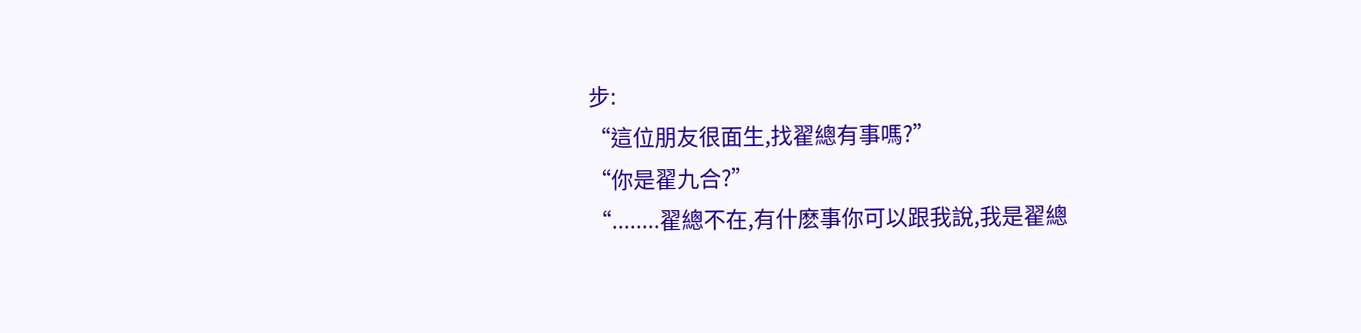步:
“這位朋友很面生,找翟總有事嗎?”
“你是翟九合?”
“........翟總不在,有什麽事你可以跟我說,我是翟總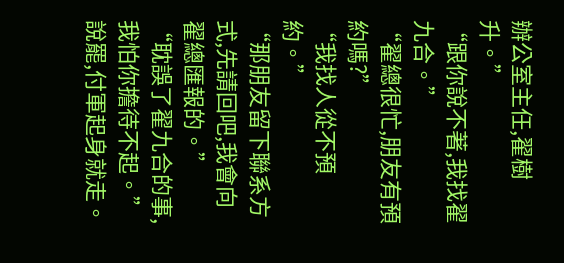辦公室主任,翟樹升。”
“跟你說不著,我找翟九合。”
“翟總很忙,朋友有預約嗎?”
“我找人從不預約。”
“那朋友留下聯系方式,先請回吧,我會向翟總匯報的。”
“耽誤了翟九合的事,我怕你擔待不起。”
說罷,付軍起身就走。